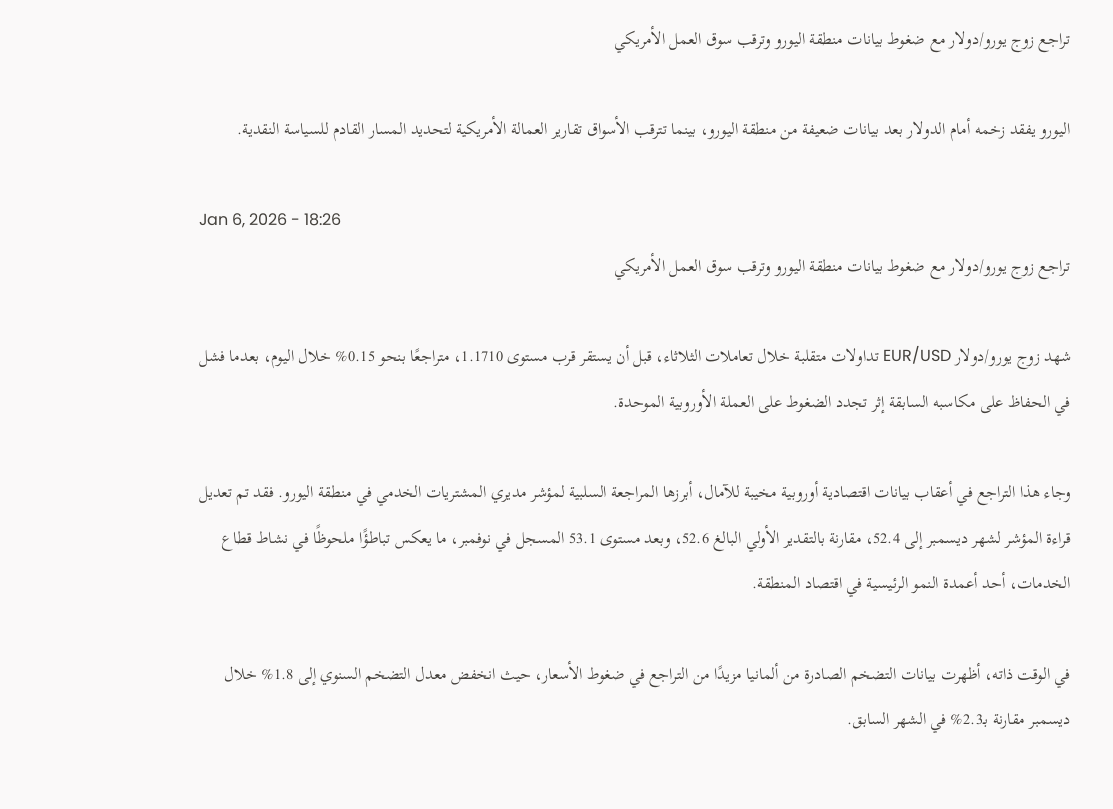تراجع زوج يورو/دولار مع ضغوط بيانات منطقة اليورو وترقب سوق العمل الأمريكي

اليورو يفقد زخمه أمام الدولار بعد بيانات ضعيفة من منطقة اليورو، بينما تترقب الأسواق تقارير العمالة الأمريكية لتحديد المسار القادم للسياسة النقدية.

Jan 6, 2026 - 18:26
تراجع زوج يورو/دولار مع ضغوط بيانات منطقة اليورو وترقب سوق العمل الأمريكي

شهد زوج يورو/دولار EUR/USD تداولات متقلبة خلال تعاملات الثلاثاء، قبل أن يستقر قرب مستوى 1.1710، متراجعًا بنحو 0.15% خلال اليوم، بعدما فشل في الحفاظ على مكاسبه السابقة إثر تجدد الضغوط على العملة الأوروبية الموحدة.

وجاء هذا التراجع في أعقاب بيانات اقتصادية أوروبية مخيبة للآمال، أبرزها المراجعة السلبية لمؤشر مديري المشتريات الخدمي في منطقة اليورو. فقد تم تعديل قراءة المؤشر لشهر ديسمبر إلى 52.4، مقارنة بالتقدير الأولي البالغ 52.6، وبعد مستوى 53.1 المسجل في نوفمبر، ما يعكس تباطؤًا ملحوظًا في نشاط قطاع الخدمات، أحد أعمدة النمو الرئيسية في اقتصاد المنطقة.

في الوقت ذاته، أظهرت بيانات التضخم الصادرة من ألمانيا مزيدًا من التراجع في ضغوط الأسعار، حيث انخفض معدل التضخم السنوي إلى 1.8% خلال ديسمبر مقارنة بـ2.3% في الشهر السابق.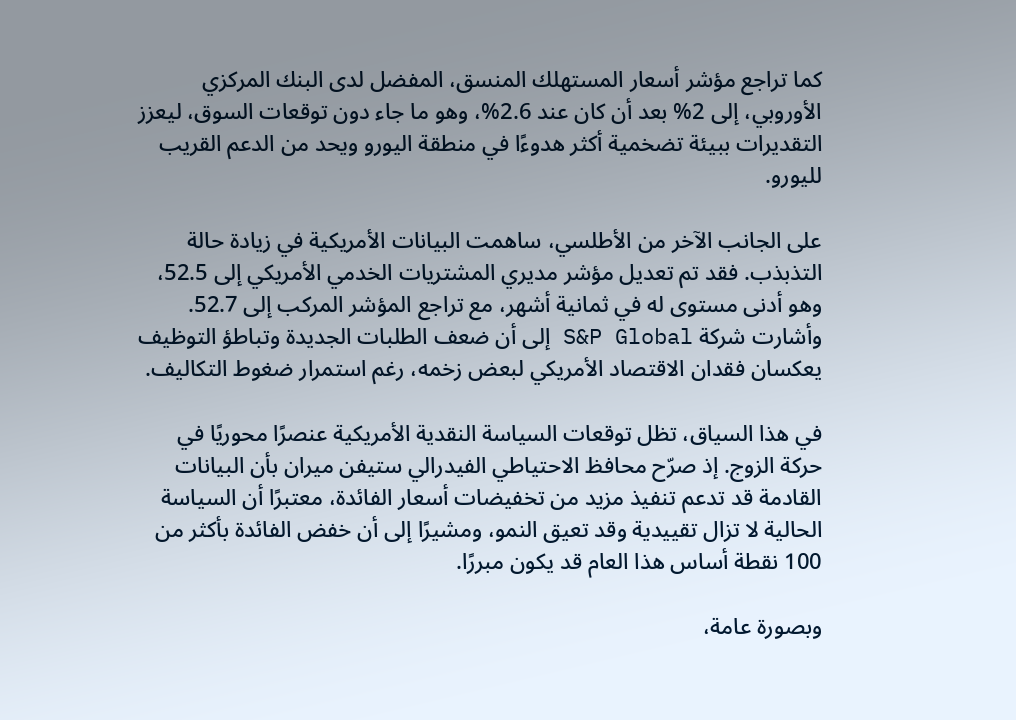كما تراجع مؤشر أسعار المستهلك المنسق، المفضل لدى البنك المركزي الأوروبي، إلى 2% بعد أن كان عند 2.6%، وهو ما جاء دون توقعات السوق، ليعزز التقديرات ببيئة تضخمية أكثر هدوءًا في منطقة اليورو ويحد من الدعم القريب لليورو.

على الجانب الآخر من الأطلسي، ساهمت البيانات الأمريكية في زيادة حالة التذبذب. فقد تم تعديل مؤشر مديري المشتريات الخدمي الأمريكي إلى 52.5، وهو أدنى مستوى له في ثمانية أشهر، مع تراجع المؤشر المركب إلى 52.7. وأشارت شركة S&P Global إلى أن ضعف الطلبات الجديدة وتباطؤ التوظيف يعكسان فقدان الاقتصاد الأمريكي لبعض زخمه، رغم استمرار ضغوط التكاليف.

في هذا السياق، تظل توقعات السياسة النقدية الأمريكية عنصرًا محوريًا في حركة الزوج. إذ صرّح محافظ الاحتياطي الفيدرالي ستيفن ميران بأن البيانات القادمة قد تدعم تنفيذ مزيد من تخفيضات أسعار الفائدة، معتبرًا أن السياسة الحالية لا تزال تقييدية وقد تعيق النمو، ومشيرًا إلى أن خفض الفائدة بأكثر من 100 نقطة أساس هذا العام قد يكون مبررًا.

وبصورة عامة،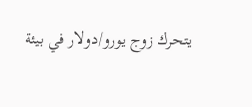يتحرك زوج يورو/دولار في بيئة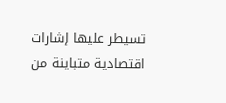تسيطر عليها إشارات اقتصادية متباينة من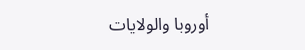أوروبا والولايات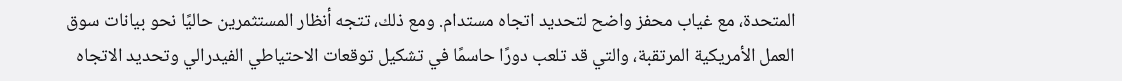المتحدة، مع غياب محفز واضح لتحديد اتجاه مستدام. ومع ذلك، تتجه أنظار المستثمرين حاليًا نحو بيانات سوق العمل الأمريكية المرتقبة، والتي قد تلعب دورًا حاسمًا في تشكيل توقعات الاحتياطي الفيدرالي وتحديد الاتجاه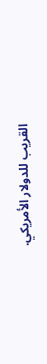القريب للدولار الأمريكي.